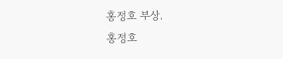홍정호 부상.
홍정호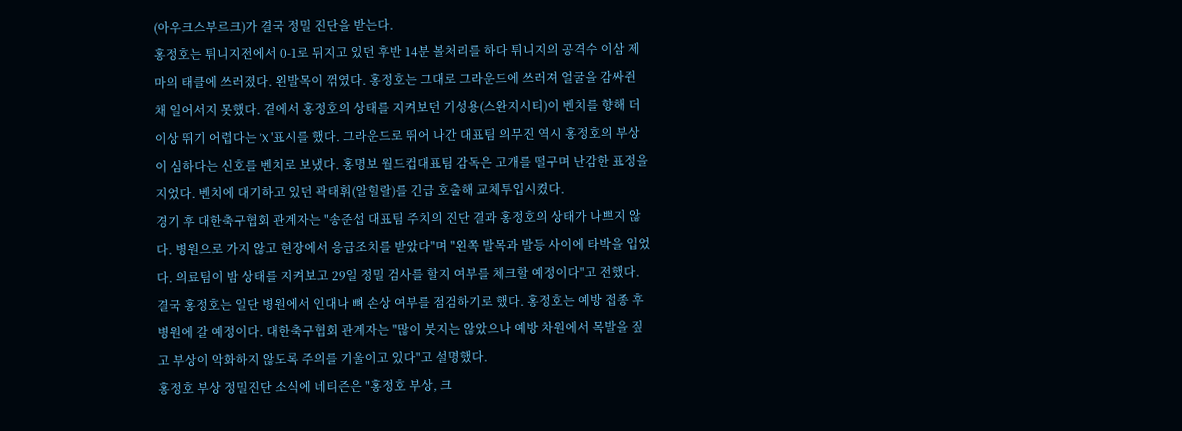(아우크스부르크)가 결국 정밀 진단을 받는다.
홍정호는 튀니지전에서 0-1로 뒤지고 있던 후반 14분 볼처리를 하다 튀니지의 공격수 이삼 제마의 태클에 쓰러졌다. 왼발목이 꺾였다. 홍정호는 그대로 그라운드에 쓰러져 얼굴을 감싸쥔 채 일어서지 못했다. 곁에서 홍정호의 상태를 지켜보던 기성용(스완지시티)이 벤치를 향해 더 이상 뛰기 어렵다는 'X '표시를 했다. 그라운드로 뛰어 나간 대표팀 의무진 역시 홍정호의 부상이 심하다는 신호를 벤치로 보냈다. 홍명보 월드컵대표팀 감독은 고개를 떨구며 난감한 표정을 지었다. 벤치에 대기하고 있던 곽태휘(알힐랄)를 긴급 호출해 교체투입시켰다.
경기 후 대한축구협회 관계자는 "송준섭 대표팀 주치의 진단 결과 홍정호의 상태가 나쁘지 않다. 병원으로 가지 않고 현장에서 응급조치를 받았다"며 "왼쪽 발목과 발등 사이에 타박을 입었다. 의료팀이 밤 상태를 지켜보고 29일 정밀 검사를 할지 여부를 체크할 예정이다"고 전했다.
결국 홍정호는 일단 병원에서 인대나 뼈 손상 여부를 점검하기로 했다. 홍정호는 예방 접종 후 병원에 갈 예정이다. 대한축구협회 관계자는 "많이 붓지는 않았으나 예방 차원에서 목발을 짚고 부상이 악화하지 않도록 주의를 기울이고 있다"고 설명했다.
홍정호 부상 정밀진단 소식에 네티즌은 "홍정호 부상, 크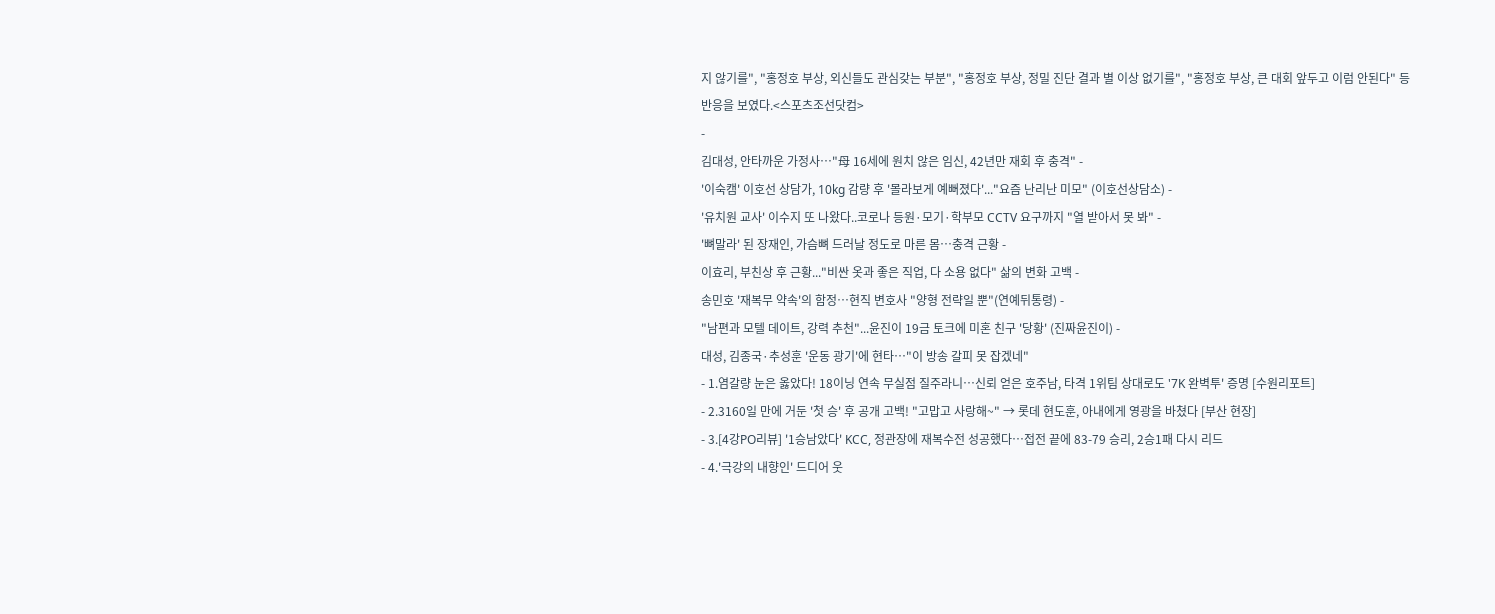지 않기를", "홍정호 부상, 외신들도 관심갖는 부분", "홍정호 부상, 정밀 진단 결과 별 이상 없기를", "홍정호 부상, 큰 대회 앞두고 이럼 안된다" 등 반응을 보였다.<스포츠조선닷컴>
-
김대성, 안타까운 가정사…"母 16세에 원치 않은 임신, 42년만 재회 후 충격" -
'이숙캠' 이호선 상담가, 10kg 감량 후 '몰라보게 예뻐졌다'..."요즘 난리난 미모" (이호선상담소) -
'유치원 교사' 이수지 또 나왔다..코로나 등원·모기·학부모 CCTV 요구까지 "열 받아서 못 봐" -
'뼈말라' 된 장재인, 가슴뼈 드러날 정도로 마른 몸…충격 근황 -
이효리, 부친상 후 근황..."비싼 옷과 좋은 직업, 다 소용 없다" 삶의 변화 고백 -
송민호 '재복무 약속'의 함정…현직 변호사 "양형 전략일 뿐"(연예뒤통령) -
"남편과 모텔 데이트, 강력 추천"...윤진이 19금 토크에 미혼 친구 '당황' (진짜윤진이) -
대성, 김종국·추성훈 '운동 광기'에 현타…"이 방송 갈피 못 잡겠네"
- 1.염갈량 눈은 옳았다! 18이닝 연속 무실점 질주라니…신뢰 얻은 호주남, 타격 1위팀 상대로도 '7K 완벽투' 증명 [수원리포트]
- 2.3160일 만에 거둔 '첫 승' 후 공개 고백! "고맙고 사랑해~" → 롯데 현도훈, 아내에게 영광을 바쳤다 [부산 현장]
- 3.[4강PO리뷰] '1승남았다' KCC, 정관장에 재복수전 성공했다…접전 끝에 83-79 승리, 2승1패 다시 리드
- 4.'극강의 내향인' 드디어 웃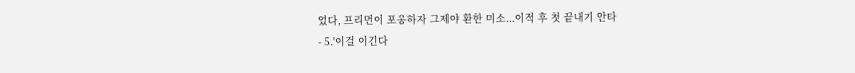었다, 프리먼이 포옹하자 그제야 환한 미소...이적 후 첫 끝내기 안타
- 5.'이걸 이긴다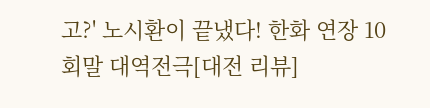고?' 노시환이 끝냈다! 한화 연장 10회말 대역전극[대전 리뷰]